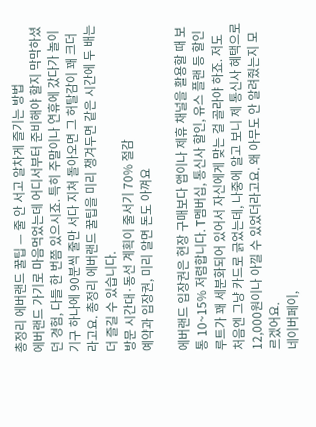총정리 에버랜드 꿀팁 — 줄 안 서고 알차게 즐기는 방법
에버랜드 가기로 마음먹었는데 어디서부터 준비해야 할지 막막하셨던 경험, 다들 한 번쯤 있으시죠. 특히 주말이나 연휴에 갔다가 놀이기구 하나에 90분씩 줄만 서다 지쳐 돌아오면 그 허탈감이 꽤 크더라고요. 총정리 에버랜드 꿀팁을 미리 챙겨두면 같은 시간에 두 배는 더 즐길 수 있습니다.
방문 시간대·동선 계획이 줄서기 70% 절감
예약과 입장권, 미리 알면 돈도 아껴요

에버랜드 입장권은 현장 구매보다 앱이나 제휴 채널을 활용할 때 보통 10~15% 저렴합니다. T멤버십, 통신사 할인, 유스 플랜 등 할인 루트가 꽤 세분화되어 있어서 자신에게 맞는 걸 골라야 하죠. 저도 처음엔 그냥 카드로 긁었는데, 나중에 알고 보니 제 통신사 혜택으로 12,000원이나 아낄 수 있었더라고요. 왜 아무도 안 알려줬는지 모르겠어요.
네이버페이,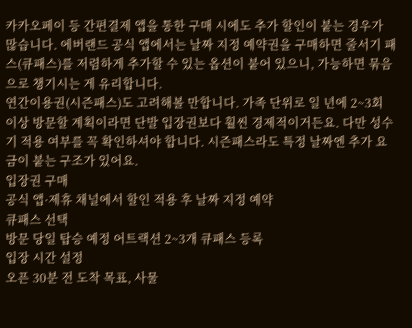카카오페이 등 간편결제 앱을 통한 구매 시에도 추가 할인이 붙는 경우가 많습니다. 에버랜드 공식 앱에서는 날짜 지정 예약권을 구매하면 줄서기 패스(큐패스)를 저렴하게 추가할 수 있는 옵션이 붙어 있으니, 가능하면 묶음으로 챙기시는 게 유리합니다.
연간이용권(시즌패스)도 고려해볼 만합니다. 가족 단위로 일 년에 2~3회 이상 방문할 계획이라면 단발 입장권보다 훨씬 경제적이거든요. 다만 성수기 적용 여부를 꼭 확인하셔야 합니다. 시즌패스라도 특정 날짜엔 추가 요금이 붙는 구조가 있어요.
입장권 구매
공식 앱·제휴 채널에서 할인 적용 후 날짜 지정 예약
큐패스 선택
방문 당일 탑승 예정 어트랙션 2~3개 큐패스 등록
입장 시간 설정
오픈 30분 전 도착 목표, 사물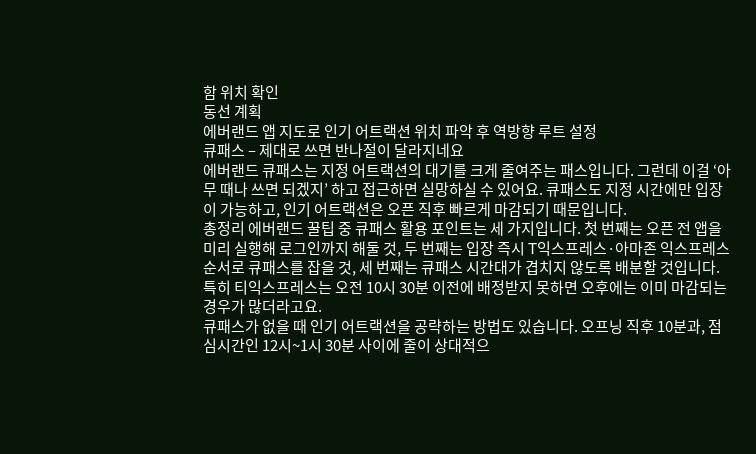함 위치 확인
동선 계획
에버랜드 앱 지도로 인기 어트랙션 위치 파악 후 역방향 루트 설정
큐패스 – 제대로 쓰면 반나절이 달라지네요
에버랜드 큐패스는 지정 어트랙션의 대기를 크게 줄여주는 패스입니다. 그런데 이걸 ‘아무 때나 쓰면 되겠지’ 하고 접근하면 실망하실 수 있어요. 큐패스도 지정 시간에만 입장이 가능하고, 인기 어트랙션은 오픈 직후 빠르게 마감되기 때문입니다.
총정리 에버랜드 꿀팁 중 큐패스 활용 포인트는 세 가지입니다. 첫 번째는 오픈 전 앱을 미리 실행해 로그인까지 해둘 것, 두 번째는 입장 즉시 T익스프레스·아마존 익스프레스 순서로 큐패스를 잡을 것, 세 번째는 큐패스 시간대가 겹치지 않도록 배분할 것입니다. 특히 티익스프레스는 오전 10시 30분 이전에 배정받지 못하면 오후에는 이미 마감되는 경우가 많더라고요.
큐패스가 없을 때 인기 어트랙션을 공략하는 방법도 있습니다. 오프닝 직후 10분과, 점심시간인 12시~1시 30분 사이에 줄이 상대적으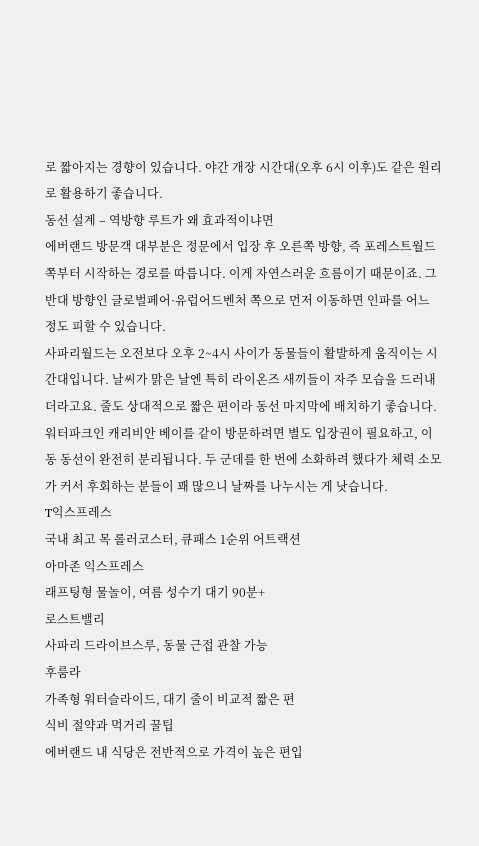로 짧아지는 경향이 있습니다. 야간 개장 시간대(오후 6시 이후)도 같은 원리로 활용하기 좋습니다.
동선 설계 – 역방향 루트가 왜 효과적이냐면
에버랜드 방문객 대부분은 정문에서 입장 후 오른쪽 방향, 즉 포레스트월드 쪽부터 시작하는 경로를 따릅니다. 이게 자연스러운 흐름이기 때문이죠. 그 반대 방향인 글로벌페어·유럽어드벤처 쪽으로 먼저 이동하면 인파를 어느 정도 피할 수 있습니다.
사파리월드는 오전보다 오후 2~4시 사이가 동물들이 활발하게 움직이는 시간대입니다. 날씨가 맑은 날엔 특히 라이온즈 새끼들이 자주 모습을 드러내더라고요. 줄도 상대적으로 짧은 편이라 동선 마지막에 배치하기 좋습니다.
워터파크인 캐리비안 베이를 같이 방문하려면 별도 입장권이 필요하고, 이동 동선이 완전히 분리됩니다. 두 군데를 한 번에 소화하려 했다가 체력 소모가 커서 후회하는 분들이 꽤 많으니 날짜를 나누시는 게 낫습니다.
T익스프레스
국내 최고 목 롤러코스터, 큐패스 1순위 어트랙션
아마존 익스프레스
래프팅형 물놀이, 여름 성수기 대기 90분+
로스트밸리
사파리 드라이브스루, 동물 근접 관찰 가능
후룸라
가족형 워터슬라이드, 대기 줄이 비교적 짧은 편
식비 절약과 먹거리 꿀팁
에버랜드 내 식당은 전반적으로 가격이 높은 편입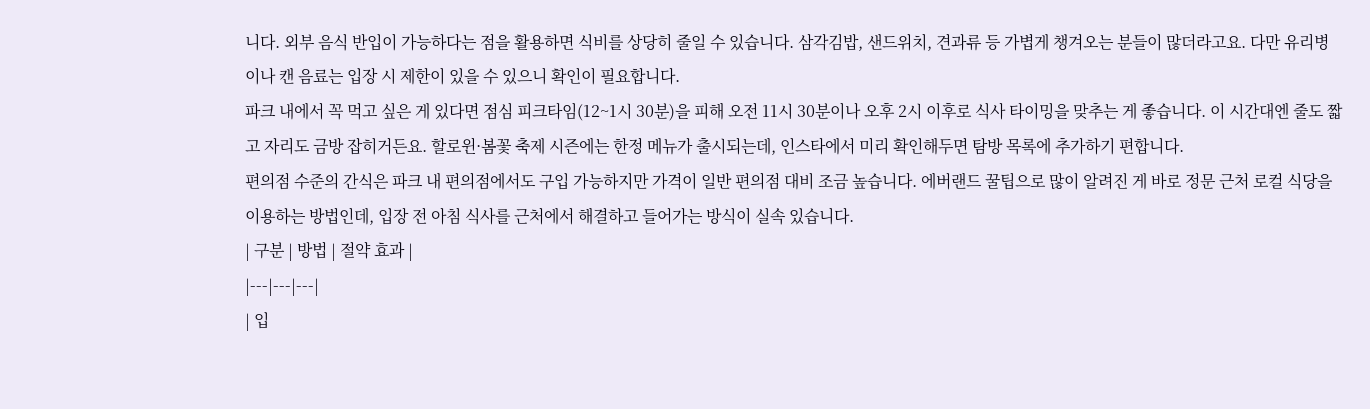니다. 외부 음식 반입이 가능하다는 점을 활용하면 식비를 상당히 줄일 수 있습니다. 삼각김밥, 샌드위치, 견과류 등 가볍게 챙겨오는 분들이 많더라고요. 다만 유리병이나 캔 음료는 입장 시 제한이 있을 수 있으니 확인이 필요합니다.
파크 내에서 꼭 먹고 싶은 게 있다면 점심 피크타임(12~1시 30분)을 피해 오전 11시 30분이나 오후 2시 이후로 식사 타이밍을 맞추는 게 좋습니다. 이 시간대엔 줄도 짧고 자리도 금방 잡히거든요. 할로윈·봄꽃 축제 시즌에는 한정 메뉴가 출시되는데, 인스타에서 미리 확인해두면 탐방 목록에 추가하기 편합니다.
편의점 수준의 간식은 파크 내 편의점에서도 구입 가능하지만 가격이 일반 편의점 대비 조금 높습니다. 에버랜드 꿀팁으로 많이 알려진 게 바로 정문 근처 로컬 식당을 이용하는 방법인데, 입장 전 아침 식사를 근처에서 해결하고 들어가는 방식이 실속 있습니다.
| 구분 | 방법 | 절약 효과 |
|---|---|---|
| 입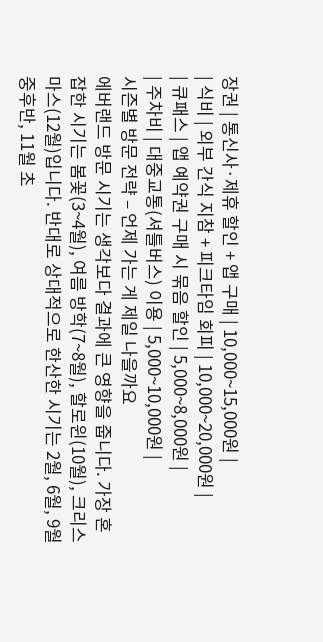장권 | 통신사·제휴 할인 + 앱 구매 | 10,000~15,000원 |
| 식비 | 외부 간식 지참 + 피크타임 회피 | 10,000~20,000원 |
| 큐패스 | 앱 예약권 구매 시 묶음 할인 | 5,000~8,000원 |
| 주차비 | 대중교통(셔틀버스) 이용 | 5,000~10,000원 |
시즌별 방문 전략 – 언제 가는 게 제일 나을까요
에버랜드 방문 시기는 생각보다 결과에 큰 영향을 줍니다. 가장 혼잡한 시기는 봄꽃(3~4월), 여름 방학(7~8월), 할로윈(10월), 크리스마스(12월)입니다. 반대로 상대적으로 한산한 시기는 2월, 6월, 9월 중후반, 11월 초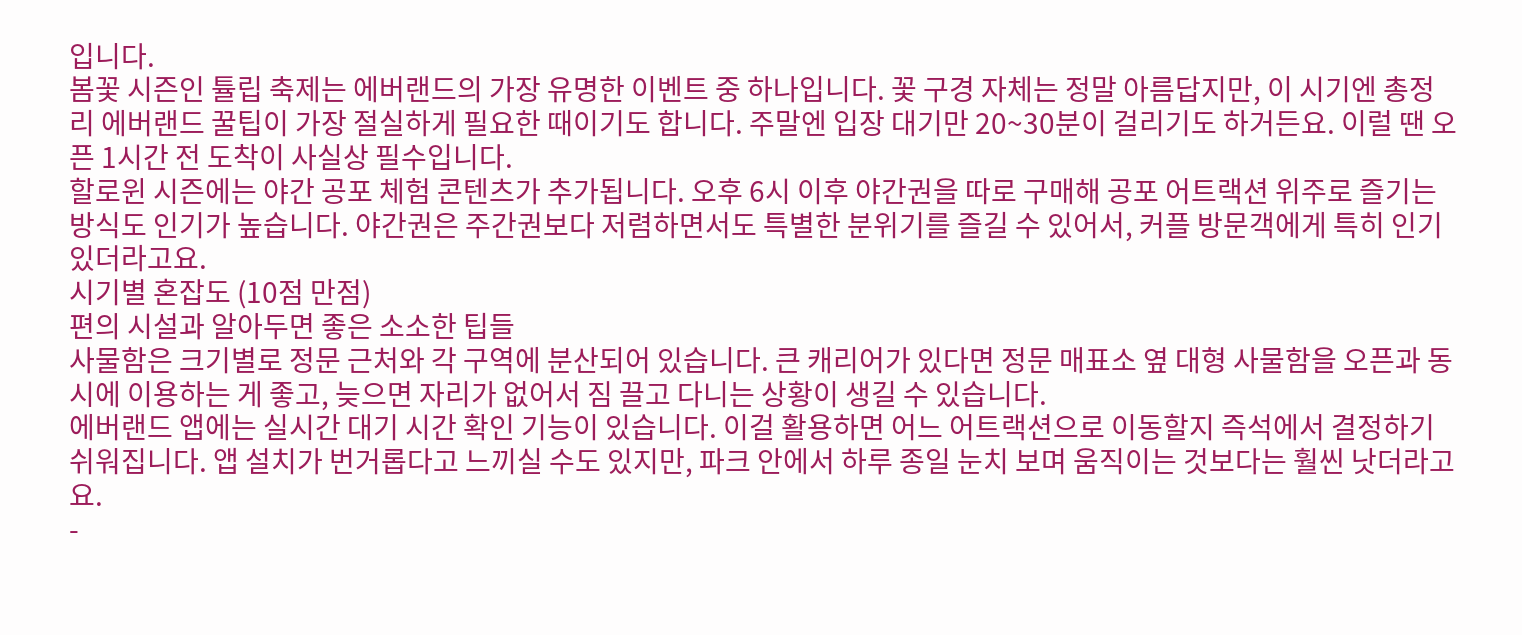입니다.
봄꽃 시즌인 튤립 축제는 에버랜드의 가장 유명한 이벤트 중 하나입니다. 꽃 구경 자체는 정말 아름답지만, 이 시기엔 총정리 에버랜드 꿀팁이 가장 절실하게 필요한 때이기도 합니다. 주말엔 입장 대기만 20~30분이 걸리기도 하거든요. 이럴 땐 오픈 1시간 전 도착이 사실상 필수입니다.
할로윈 시즌에는 야간 공포 체험 콘텐츠가 추가됩니다. 오후 6시 이후 야간권을 따로 구매해 공포 어트랙션 위주로 즐기는 방식도 인기가 높습니다. 야간권은 주간권보다 저렴하면서도 특별한 분위기를 즐길 수 있어서, 커플 방문객에게 특히 인기 있더라고요.
시기별 혼잡도 (10점 만점)
편의 시설과 알아두면 좋은 소소한 팁들
사물함은 크기별로 정문 근처와 각 구역에 분산되어 있습니다. 큰 캐리어가 있다면 정문 매표소 옆 대형 사물함을 오픈과 동시에 이용하는 게 좋고, 늦으면 자리가 없어서 짐 끌고 다니는 상황이 생길 수 있습니다.
에버랜드 앱에는 실시간 대기 시간 확인 기능이 있습니다. 이걸 활용하면 어느 어트랙션으로 이동할지 즉석에서 결정하기 쉬워집니다. 앱 설치가 번거롭다고 느끼실 수도 있지만, 파크 안에서 하루 종일 눈치 보며 움직이는 것보다는 훨씬 낫더라고요.
-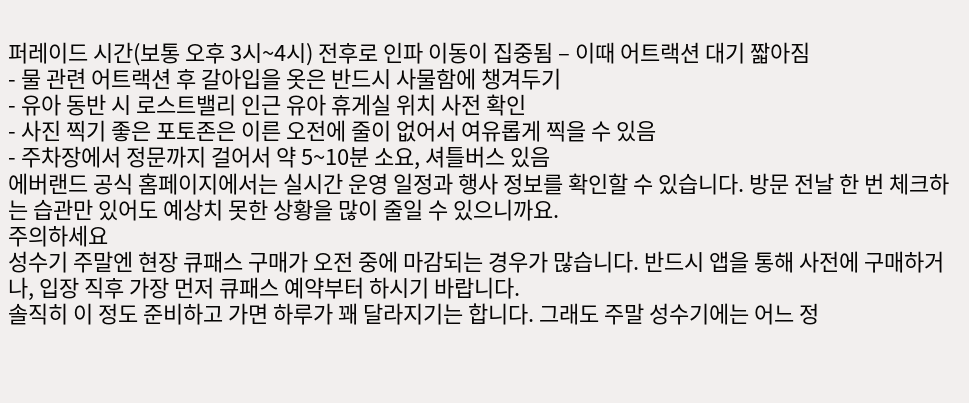퍼레이드 시간(보통 오후 3시~4시) 전후로 인파 이동이 집중됨 – 이때 어트랙션 대기 짧아짐
- 물 관련 어트랙션 후 갈아입을 옷은 반드시 사물함에 챙겨두기
- 유아 동반 시 로스트밸리 인근 유아 휴게실 위치 사전 확인
- 사진 찍기 좋은 포토존은 이른 오전에 줄이 없어서 여유롭게 찍을 수 있음
- 주차장에서 정문까지 걸어서 약 5~10분 소요, 셔틀버스 있음
에버랜드 공식 홈페이지에서는 실시간 운영 일정과 행사 정보를 확인할 수 있습니다. 방문 전날 한 번 체크하는 습관만 있어도 예상치 못한 상황을 많이 줄일 수 있으니까요.
주의하세요
성수기 주말엔 현장 큐패스 구매가 오전 중에 마감되는 경우가 많습니다. 반드시 앱을 통해 사전에 구매하거나, 입장 직후 가장 먼저 큐패스 예약부터 하시기 바랍니다.
솔직히 이 정도 준비하고 가면 하루가 꽤 달라지기는 합니다. 그래도 주말 성수기에는 어느 정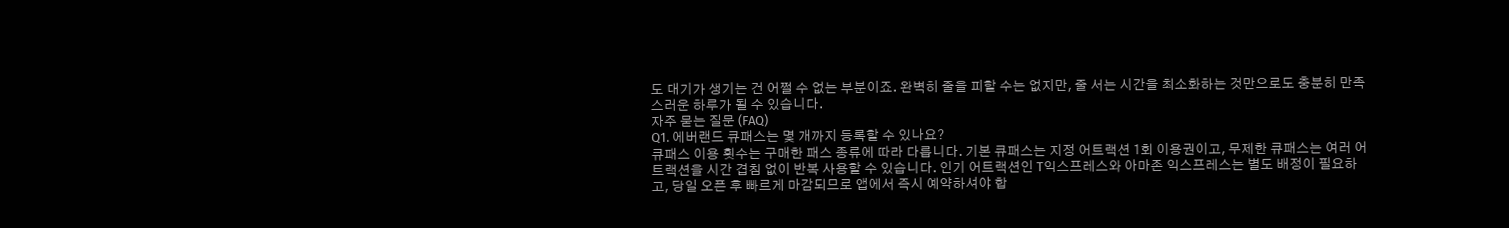도 대기가 생기는 건 어쩔 수 없는 부분이죠. 완벽히 줄을 피할 수는 없지만, 줄 서는 시간을 최소화하는 것만으로도 충분히 만족스러운 하루가 될 수 있습니다.
자주 묻는 질문 (FAQ)
Q1. 에버랜드 큐패스는 몇 개까지 등록할 수 있나요?
큐패스 이용 횟수는 구매한 패스 종류에 따라 다릅니다. 기본 큐패스는 지정 어트랙션 1회 이용권이고, 무제한 큐패스는 여러 어트랙션을 시간 겹침 없이 반복 사용할 수 있습니다. 인기 어트랙션인 T익스프레스와 아마존 익스프레스는 별도 배정이 필요하고, 당일 오픈 후 빠르게 마감되므로 앱에서 즉시 예약하셔야 합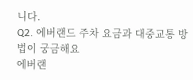니다.
Q2. 에버랜드 주차 요금과 대중교통 방법이 궁금해요
에버랜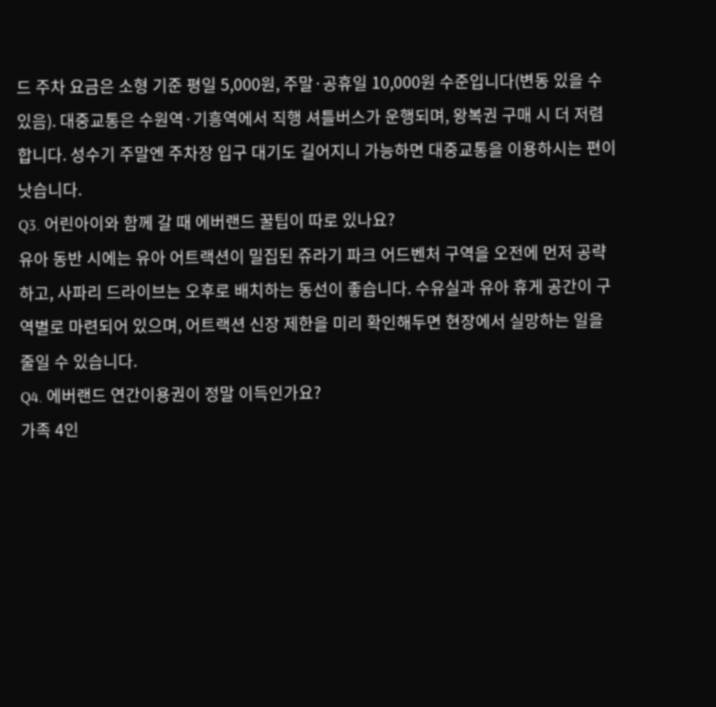드 주차 요금은 소형 기준 평일 5,000원, 주말·공휴일 10,000원 수준입니다(변동 있을 수 있음). 대중교통은 수원역·기흥역에서 직행 셔틀버스가 운행되며, 왕복권 구매 시 더 저렴합니다. 성수기 주말엔 주차장 입구 대기도 길어지니 가능하면 대중교통을 이용하시는 편이 낫습니다.
Q3. 어린아이와 함께 갈 때 에버랜드 꿀팁이 따로 있나요?
유아 동반 시에는 유아 어트랙션이 밀집된 쥬라기 파크 어드벤처 구역을 오전에 먼저 공략하고, 사파리 드라이브는 오후로 배치하는 동선이 좋습니다. 수유실과 유아 휴게 공간이 구역별로 마련되어 있으며, 어트랙션 신장 제한을 미리 확인해두면 현장에서 실망하는 일을 줄일 수 있습니다.
Q4. 에버랜드 연간이용권이 정말 이득인가요?
가족 4인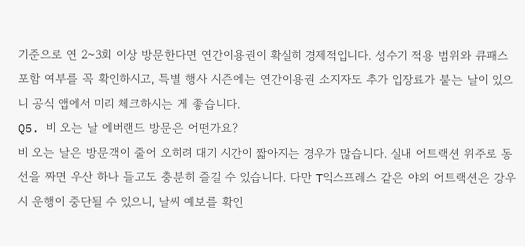기준으로 연 2~3회 이상 방문한다면 연간이용권이 확실히 경제적입니다. 성수기 적용 범위와 큐패스 포함 여부를 꼭 확인하시고, 특별 행사 시즌에는 연간이용권 소지자도 추가 입장료가 붙는 날이 있으니 공식 앱에서 미리 체크하시는 게 좋습니다.
Q5. 비 오는 날 에버랜드 방문은 어떤가요?
비 오는 날은 방문객이 줄어 오히려 대기 시간이 짧아지는 경우가 많습니다. 실내 어트랙션 위주로 동선을 짜면 우산 하나 들고도 충분히 즐길 수 있습니다. 다만 T익스프레스 같은 야외 어트랙션은 강우 시 운행이 중단될 수 있으니, 날씨 예보를 확인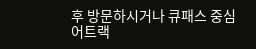후 방문하시거나 큐패스 중심 어트랙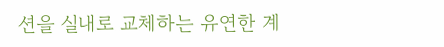션을 실내로 교체하는 유연한 계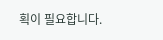획이 필요합니다.